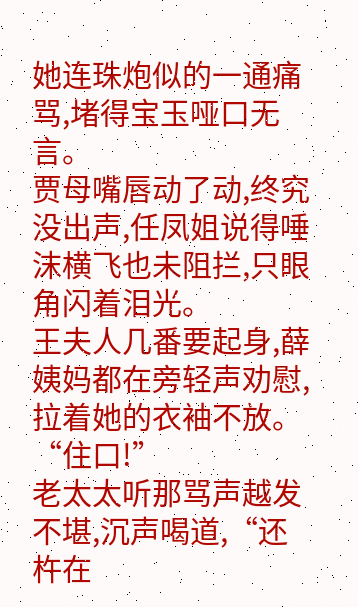她连珠炮似的一通痛骂,堵得宝玉哑口无言。
贾母嘴唇动了动,终究没出声,任凤姐说得唾沫横飞也未阻拦,只眼角闪着泪光。
王夫人几番要起身,薛姨妈都在旁轻声劝慰,拉着她的衣袖不放。
“住口!”
老太太听那骂声越发不堪,沉声喝道,“还杵在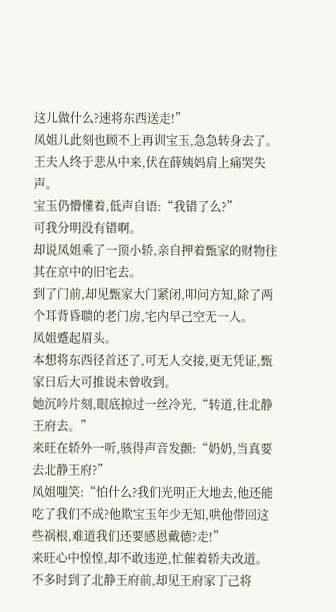这儿做什么?速将东西送走!”
凤姐儿此刻也顾不上再训宝玉,急急转身去了。
王夫人终于悲从中来,伏在薛姨妈肩上痛哭失声。
宝玉仍懵懂着,低声自语:“我错了么?”
可我分明没有错啊。
却说凤姐乘了一顶小轿,亲自押着甄家的财物往其在京中的旧宅去。
到了门前,却见甄家大门紧闭,叩问方知,除了两个耳背昏聩的老门房,宅内早己空无一人。
凤姐蹙起眉头。
本想将东西径首还了,可无人交接,更无凭证,甄家日后大可推说未曾收到。
她沉吟片刻,眼底掠过一丝冷光,“转道,往北静王府去。”
来旺在轿外一听,骇得声音发颤:“奶奶,当真要去北静王府?”
凤姐嗤笑:“怕什么?我们光明正大地去,他还能吃了我们不成?他欺宝玉年少无知,哄他带回这些祸根,难道我们还要感恩戴德?走!”
来旺心中惶惶,却不敢违逆,忙催着轿夫改道。
不多时到了北静王府前,却见王府家丁己将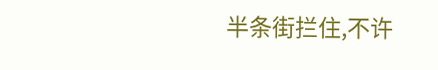半条街拦住,不许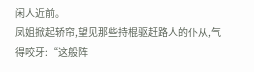闲人近前。
凤姐掀起轿帘,望见那些持棍驱赶路人的仆从,气得咬牙:“这般阵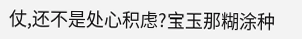仗,还不是处心积虑?宝玉那糊涂种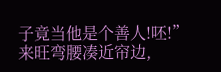子竟当他是个善人!呸!”
来旺弯腰凑近帘边,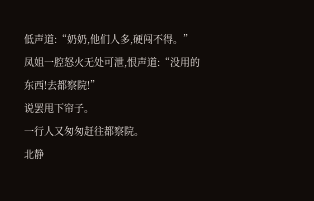低声道:“奶奶,他们人多,硬闯不得。”
凤姐一腔怒火无处可泄,恨声道:“没用的东西!去都察院!”
说罢甩下帘子。
一行人又匆匆赶往都察院。
北静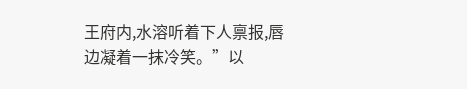王府内,水溶听着下人禀报,唇边凝着一抹冷笑。”以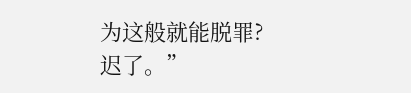为这般就能脱罪?迟了。”